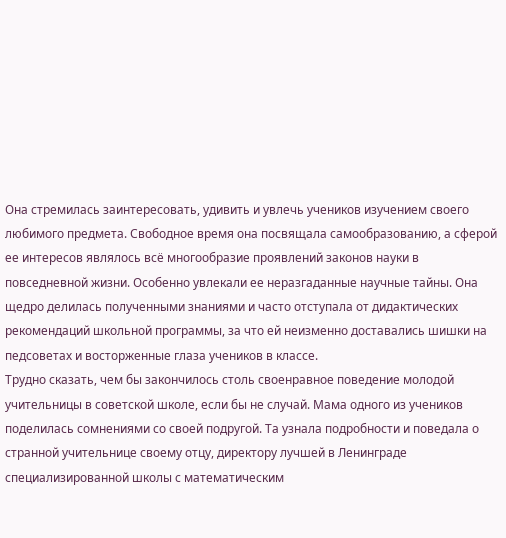Она стремилась заинтересовать, удивить и увлечь учеников изучением своего любимого предмета. Свободное время она посвящала самообразованию, а сферой ее интересов являлось всё многообразие проявлений законов науки в повседневной жизни. Особенно увлекали ее неразгаданные научные тайны. Она щедро делилась полученными знаниями и часто отступала от дидактических рекомендаций школьной программы, за что ей неизменно доставались шишки на педсоветах и восторженные глаза учеников в классе.
Трудно сказать, чем бы закончилось столь своенравное поведение молодой учительницы в советской школе, если бы не случай. Мама одного из учеников поделилась сомнениями со своей подругой. Та узнала подробности и поведала о странной учительнице своему отцу, директору лучшей в Ленинграде специализированной школы с математическим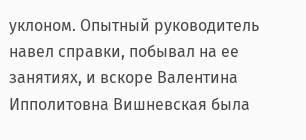уклоном. Опытный руководитель навел справки, побывал на ее занятиях, и вскоре Валентина Ипполитовна Вишневская была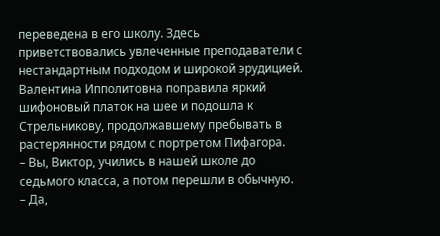переведена в его школу. Здесь приветствовались увлеченные преподаватели с нестандартным подходом и широкой эрудицией.
Валентина Ипполитовна поправила яркий шифоновый платок на шее и подошла к Стрельникову, продолжавшему пребывать в растерянности рядом с портретом Пифагора.
– Вы, Виктор, учились в нашей школе до седьмого класса, а потом перешли в обычную.
– Да,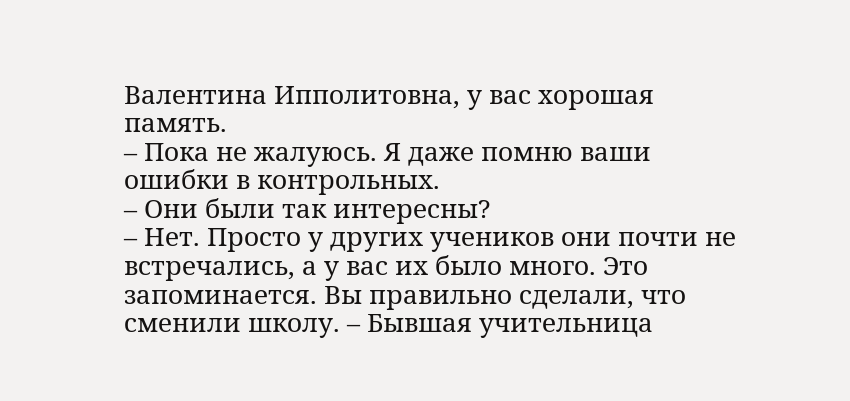Валентина Ипполитовна, у вас хорошая память.
– Пока не жалуюсь. Я даже помню ваши ошибки в контрольных.
– Они были так интересны?
– Нет. Просто у других учеников они почти не встречались, а у вас их было много. Это запоминается. Вы правильно сделали, что сменили школу. – Бывшая учительница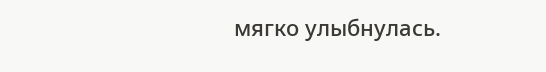мягко улыбнулась.